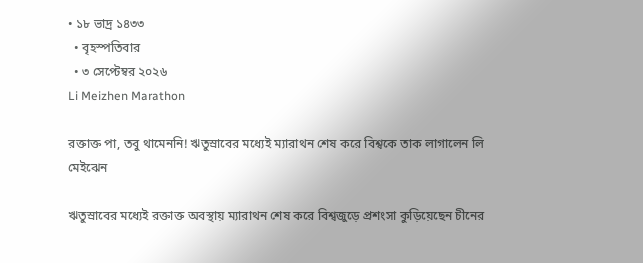• ১৮ ভাদ্র ১৪৩৩
  • বৃহস্পতিবার
  • ৩ সেপ্টেম্বর ২০২৬
Li Meizhen Marathon

রক্তাক্ত পা, তবু থামেননি! ঋতুস্রাবের মধ্যেই ম্যারাথন শেষ করে বিশ্বকে তাক লাগালেন লি মেইঝেন

ঋতুস্রাবের মধ্যেই রক্তাক্ত অবস্থায় ম্যারাথন শেষ করে বিশ্বজুড়ে প্রশংসা কুড়িয়েছেন চীনের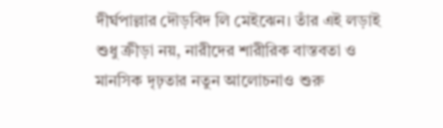দীর্ঘপাল্লার দৌড়বিদ লি মেইঝেন। তাঁর এই লড়াই শুধু ক্রীড়া নয়, নারীদের শারীরিক বাস্তবতা ও মানসিক দৃঢ়তার নতুন আলোচনাও শুরু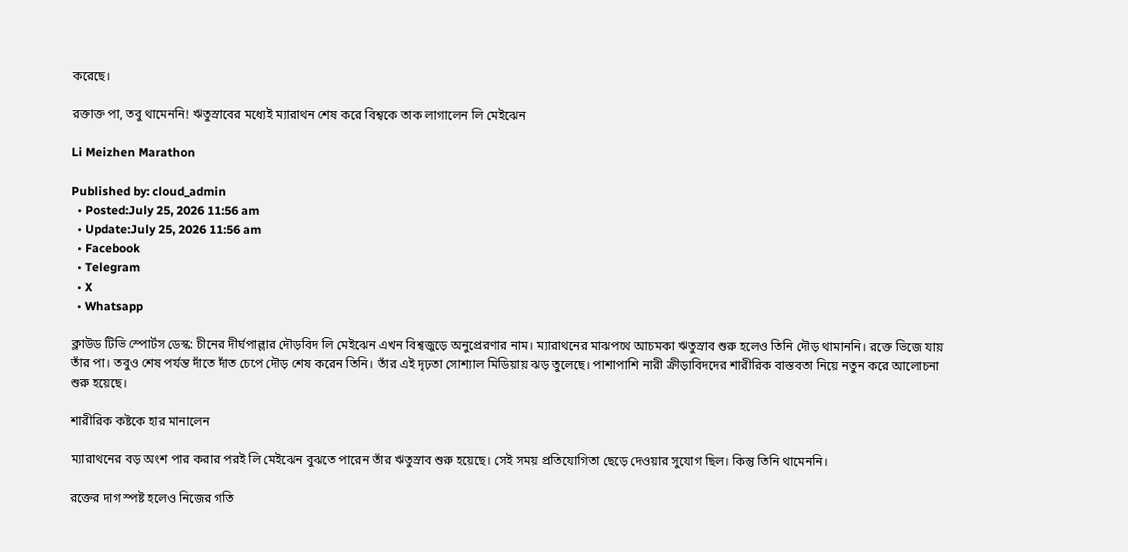করেছে।

রক্তাক্ত পা, তবু থামেননি! ঋতুস্রাবের মধ্যেই ম্যারাথন শেষ করে বিশ্বকে তাক লাগালেন লি মেইঝেন

Li Meizhen Marathon

Published by: cloud_admin
  • Posted:July 25, 2026 11:56 am
  • Update:July 25, 2026 11:56 am
  • Facebook
  • Telegram
  • X
  • Whatsapp

ক্লাউড টিভি স্পোর্টস ডেস্ক: চীনের দীর্ঘপাল্লার দৌড়বিদ লি মেইঝেন এখন বিশ্বজুড়ে অনুপ্রেরণার নাম। ম্যারাথনের মাঝপথে আচমকা ঋতুস্রাব শুরু হলেও তিনি দৌড় থামাননি। রক্তে ভিজে যায় তাঁর পা। তবুও শেষ পর্যন্ত দাঁতে দাঁত চেপে দৌড় শেষ করেন তিনি। তাঁর এই দৃঢ়তা সোশ্যাল মিডিয়ায় ঝড় তুলেছে। পাশাপাশি নারী ক্রীড়াবিদদের শারীরিক বাস্তবতা নিয়ে নতুন করে আলোচনা শুরু হয়েছে।

শারীরিক কষ্টকে হার মানালেন

ম্যারাথনের বড় অংশ পার করার পরই লি মেইঝেন বুঝতে পারেন তাঁর ঋতুস্রাব শুরু হয়েছে। সেই সময় প্রতিযোগিতা ছেড়ে দেওয়ার সুযোগ ছিল। কিন্তু তিনি থামেননি।

রক্তের দাগ স্পষ্ট হলেও নিজের গতি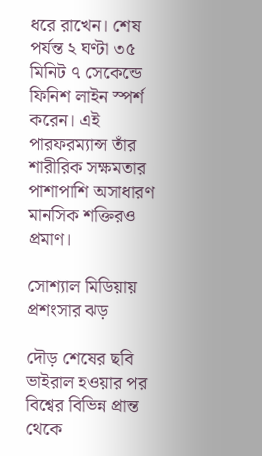ধরে রাখেন। শেষ পর্যন্ত ২ ঘণ্টা ৩৫ মিনিট ৭ সেকেন্ডে ফিনিশ লাইন স্পর্শ করেন। এই পারফরম্যান্স তাঁর শারীরিক সক্ষমতার পাশাপাশি অসাধারণ মানসিক শক্তিরও প্রমাণ।

সোশ্যাল মিডিয়ায় প্রশংসার ঝড়

দৌড় শেষের ছবি ভাইরাল হওয়ার পর বিশ্বের বিভিন্ন প্রান্ত থেকে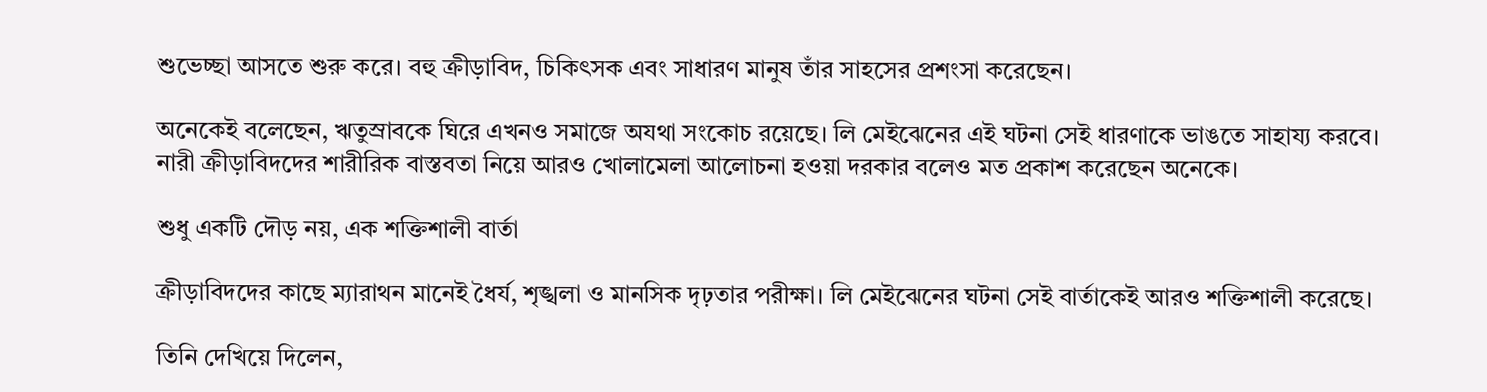শুভেচ্ছা আসতে শুরু করে। বহু ক্রীড়াবিদ, চিকিৎসক এবং সাধারণ মানুষ তাঁর সাহসের প্রশংসা করেছেন।

অনেকেই বলেছেন, ঋতুস্রাবকে ঘিরে এখনও সমাজে অযথা সংকোচ রয়েছে। লি মেইঝেনের এই ঘটনা সেই ধারণাকে ভাঙতে সাহায্য করবে। নারী ক্রীড়াবিদদের শারীরিক বাস্তবতা নিয়ে আরও খোলামেলা আলোচনা হওয়া দরকার বলেও মত প্রকাশ করেছেন অনেকে।

শুধু একটি দৌড় নয়, এক শক্তিশালী বার্তা

ক্রীড়াবিদদের কাছে ম্যারাথন মানেই ধৈর্য, শৃঙ্খলা ও মানসিক দৃঢ়তার পরীক্ষা। লি মেইঝেনের ঘটনা সেই বার্তাকেই আরও শক্তিশালী করেছে।

তিনি দেখিয়ে দিলেন,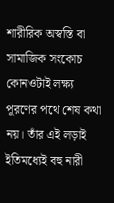শারীরিক অস্বস্তি বা সামাজিক সংকোচ কোনওটাই লক্ষ্য পূরণের পথে শেষ কথা নয়। তাঁর এই লড়াই ইতিমধ্যেই বহু নারী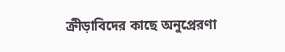ক্রীড়াবিদের কাছে অনুপ্রেরণা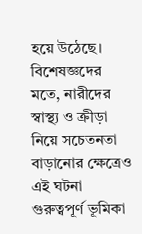হয়ে উঠেছে। বিশেষজ্ঞদের মতে, নারীদের স্বাস্থ্য ও ক্রীড়া নিয়ে সচেতনতা বাড়ানোর ক্ষেত্রেও এই ঘটনা গুরুত্বপূর্ণ ভূমিকা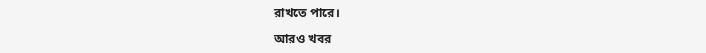রাখতে পারে।

আরও খবর